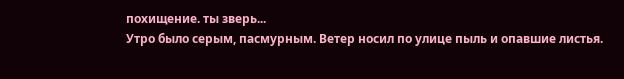похищение. ты зверь...
Утро было серым, пасмурным. Ветер носил по улице пыль и опавшие листья.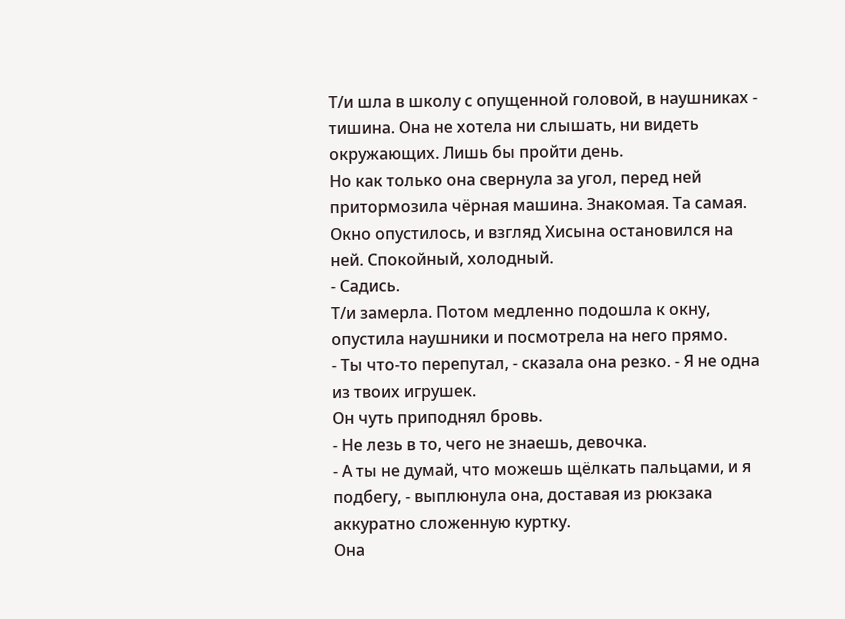Т/и шла в школу с опущенной головой, в наушниках - тишина. Она не хотела ни слышать, ни видеть окружающих. Лишь бы пройти день.
Но как только она свернула за угол, перед ней притормозила чёрная машина. Знакомая. Та самая.
Окно опустилось, и взгляд Хисына остановился на ней. Спокойный, холодный.
- Садись.
Т/и замерла. Потом медленно подошла к окну, опустила наушники и посмотрела на него прямо.
- Ты что-то перепутал, - сказала она резко. - Я не одна из твоих игрушек.
Он чуть приподнял бровь.
- Не лезь в то, чего не знаешь, девочка.
- А ты не думай, что можешь щёлкать пальцами, и я подбегу, - выплюнула она, доставая из рюкзака аккуратно сложенную куртку.
Она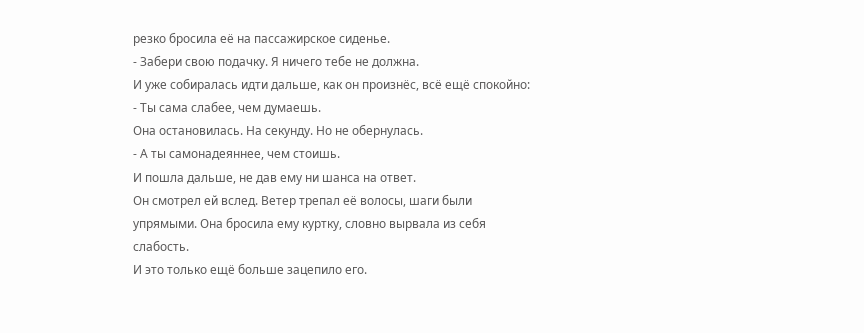резко бросила её на пассажирское сиденье.
- Забери свою подачку. Я ничего тебе не должна.
И уже собиралась идти дальше, как он произнёс, всё ещё спокойно:
- Ты сама слабее, чем думаешь.
Она остановилась. На секунду. Но не обернулась.
- А ты самонадеяннее, чем стоишь.
И пошла дальше, не дав ему ни шанса на ответ.
Он смотрел ей вслед. Ветер трепал её волосы, шаги были упрямыми. Она бросила ему куртку, словно вырвала из себя слабость.
И это только ещё больше зацепило его.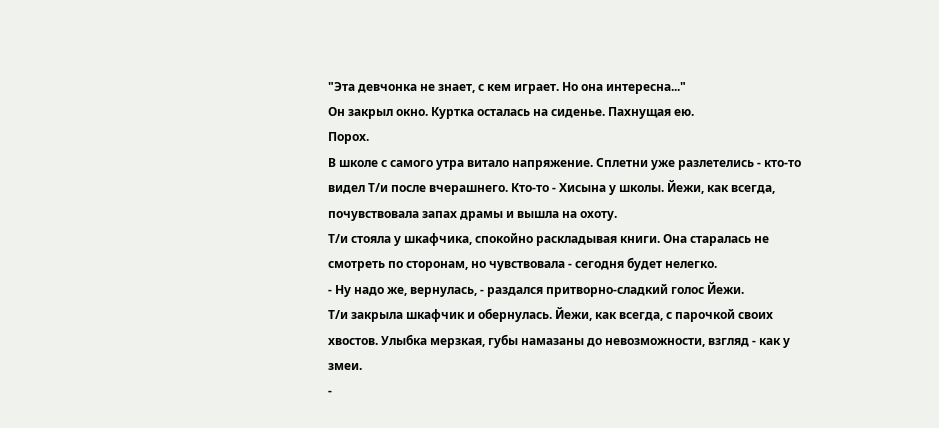"Эта девчонка не знает, с кем играет. Но она интересна..."
Он закрыл окно. Куртка осталась на сиденье. Пахнущая ею.
Порох.
В школе с самого утра витало напряжение. Сплетни уже разлетелись - кто-то видел Т/и после вчерашнего. Кто-то - Хисына у школы. Йежи, как всегда, почувствовала запах драмы и вышла на охоту.
Т/и стояла у шкафчика, спокойно раскладывая книги. Она старалась не смотреть по сторонам, но чувствовала - сегодня будет нелегко.
- Ну надо же, вернулась, - раздался притворно-сладкий голос Йежи.
Т/и закрыла шкафчик и обернулась. Йежи, как всегда, с парочкой своих хвостов. Улыбка мерзкая, губы намазаны до невозможности, взгляд - как у змеи.
-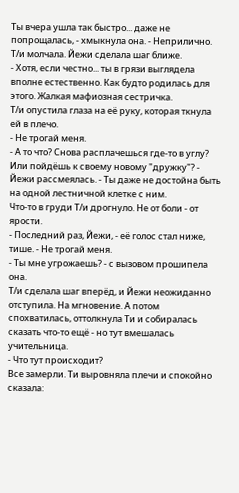Ты вчера ушла так быстро... даже не попрощалась, - хмыкнула она. - Неприлично.
Т/и молчала. Йежи сделала шаг ближе.
- Хотя, если честно... ты в грязи выглядела вполне естественно. Как будто родилась для этого. Жалкая мафиозная сестричка.
Т/и опустила глаза на её руку, которая ткнула ей в плечо.
- Не трогай меня.
- А то что? Снова расплачешься где-то в углу? Или пойдёшь к своему новому "дружку"? - Йежи рассмеялась. - Ты даже не достойна быть на одной лестничной клетке с ним.
Что-то в груди Т/и дрогнуло. Не от боли - от ярости.
- Последний раз, Йежи, - её голос стал ниже, тише. - Не трогай меня.
- Ты мне угрожаешь? - с вызовом прошипела она.
Т/и сделала шаг вперёд, и Йежи неожиданно отступила. На мгновение. А потом спохватилась, оттолкнула Ти и собиралась сказать что-то ещё - но тут вмешалась учительница.
- Что тут происходит?
Все замерли. Ти выровняла плечи и спокойно сказала: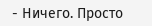- Ничего. Просто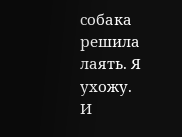собака решила лаять. Я ухожу.
И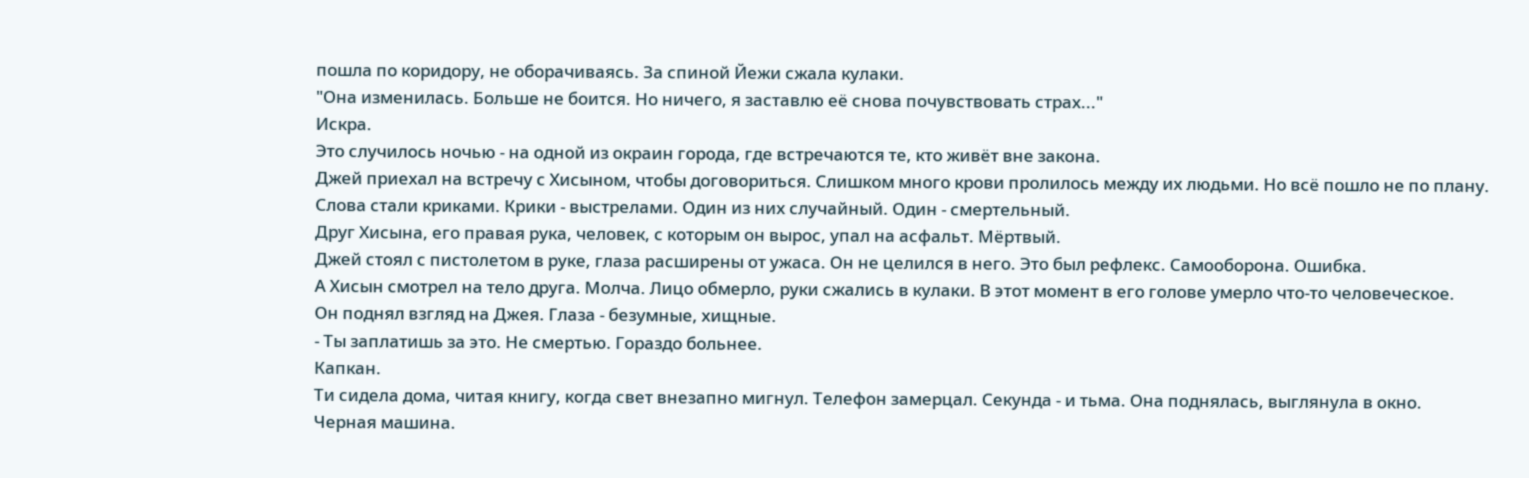пошла по коридору, не оборачиваясь. За спиной Йежи сжала кулаки.
"Она изменилась. Больше не боится. Но ничего, я заставлю её снова почувствовать страх..."
Искра.
Это случилось ночью - на одной из окраин города, где встречаются те, кто живёт вне закона.
Джей приехал на встречу с Хисыном, чтобы договориться. Слишком много крови пролилось между их людьми. Но всё пошло не по плану.
Слова стали криками. Крики - выстрелами. Один из них случайный. Один - смертельный.
Друг Хисына, его правая рука, человек, с которым он вырос, упал на асфальт. Мёртвый.
Джей стоял с пистолетом в руке, глаза расширены от ужаса. Он не целился в него. Это был рефлекс. Самооборона. Ошибка.
А Хисын смотрел на тело друга. Молча. Лицо обмерло, руки сжались в кулаки. В этот момент в его голове умерло что-то человеческое.
Он поднял взгляд на Джея. Глаза - безумные, хищные.
- Ты заплатишь за это. Не смертью. Гораздо больнее.
Капкан.
Ти сидела дома, читая книгу, когда свет внезапно мигнул. Телефон замерцал. Секунда - и тьма. Она поднялась, выглянула в окно.
Черная машина.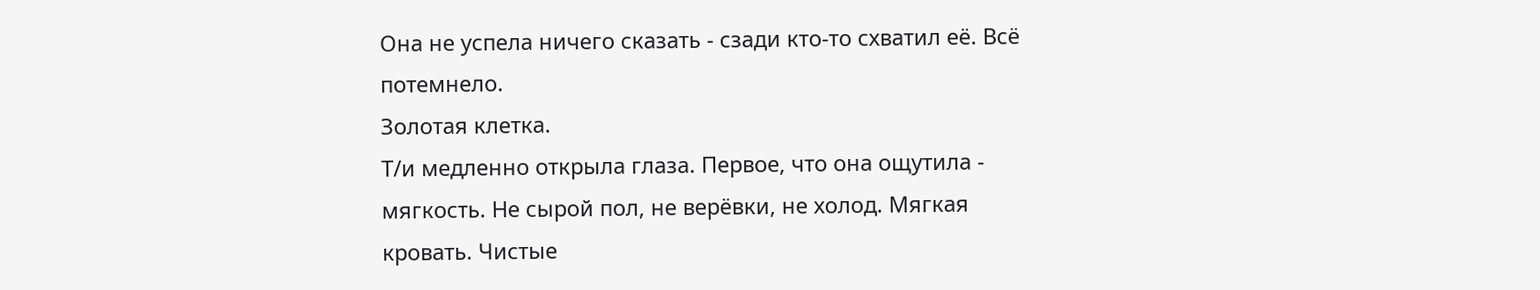Она не успела ничего сказать - сзади кто-то схватил её. Всё потемнело.
Золотая клетка.
Т/и медленно открыла глаза. Первое, что она ощутила - мягкость. Не сырой пол, не верёвки, не холод. Мягкая кровать. Чистые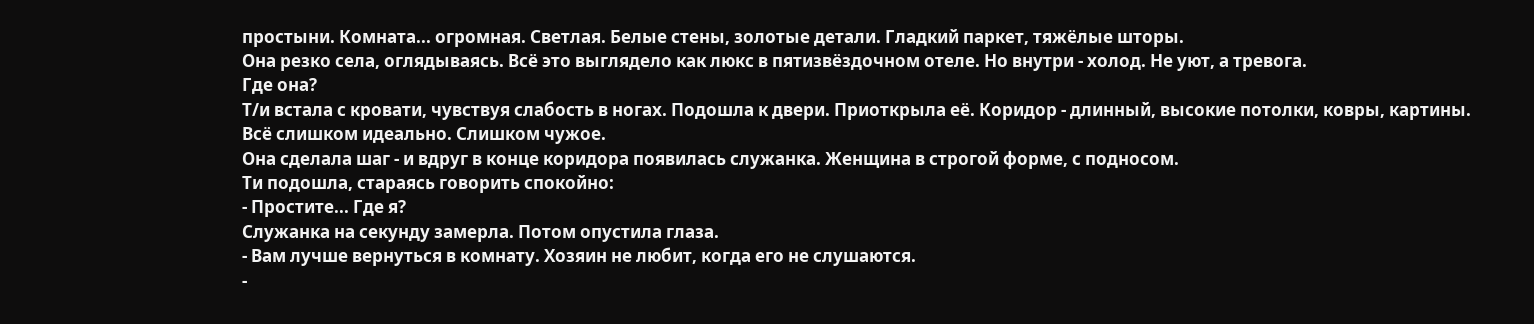простыни. Комната... огромная. Светлая. Белые стены, золотые детали. Гладкий паркет, тяжёлые шторы.
Она резко села, оглядываясь. Всё это выглядело как люкс в пятизвёздочном отеле. Но внутри - холод. Не уют, а тревога.
Где она?
Т/и встала с кровати, чувствуя слабость в ногах. Подошла к двери. Приоткрыла её. Коридор - длинный, высокие потолки, ковры, картины. Всё слишком идеально. Слишком чужое.
Она сделала шаг - и вдруг в конце коридора появилась служанка. Женщина в строгой форме, с подносом.
Ти подошла, стараясь говорить спокойно:
- Простите... Где я?
Служанка на секунду замерла. Потом опустила глаза.
- Вам лучше вернуться в комнату. Хозяин не любит, когда его не слушаются.
-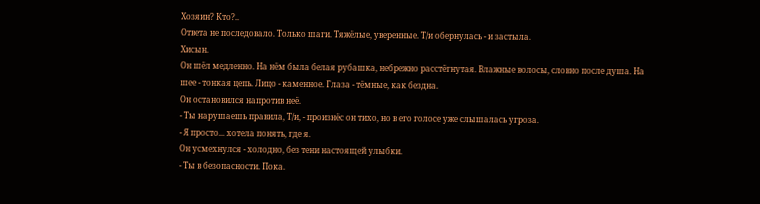Хозяин? Кто?..
Ответа не последовало. Только шаги. Тяжёлые, уверенные. Т/и обернулась - и застыла.
Хисын.
Он шёл медленно. На нём была белая рубашка, небрежно расстёгнутая. Влажные волосы, словно после душа. На шее - тонкая цепь. Лицо - каменное. Глаза - тёмные, как бездна.
Он остановился напротив неё.
- Ты нарушаешь правила, Т/и, - произнёс он тихо, но в его голосе уже слышалась угроза.
- Я просто... хотела понять, где я.
Он усмехнулся - холодно, без тени настоящей улыбки.
- Ты в безопасности. Пока.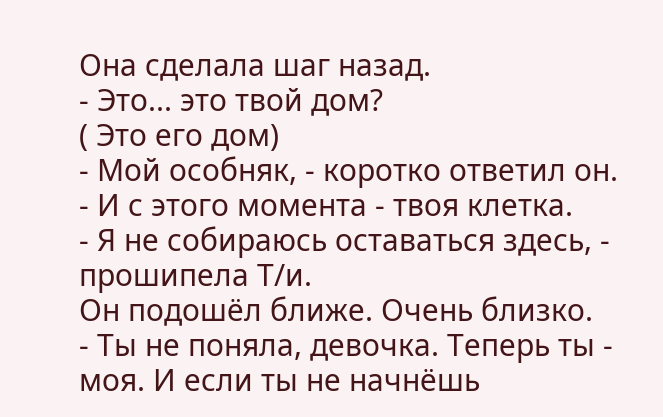Она сделала шаг назад.
- Это... это твой дом?
( Это его дом)
- Мой особняк, - коротко ответил он. - И с этого момента - твоя клетка.
- Я не собираюсь оставаться здесь, - прошипела Т/и.
Он подошёл ближе. Очень близко.
- Ты не поняла, девочка. Теперь ты - моя. И если ты не начнёшь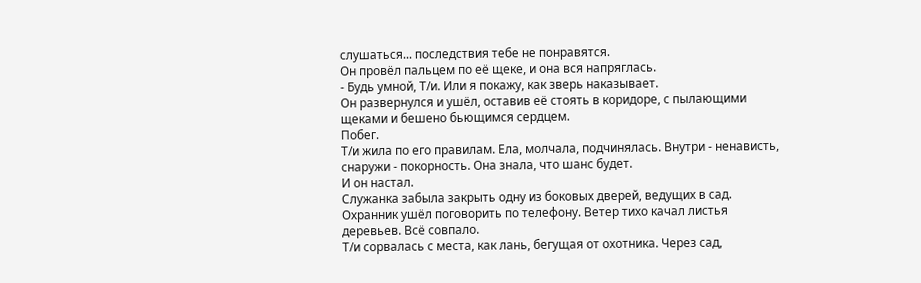слушаться... последствия тебе не понравятся.
Он провёл пальцем по её щеке, и она вся напряглась.
- Будь умной, Т/и. Или я покажу, как зверь наказывает.
Он развернулся и ушёл, оставив её стоять в коридоре, с пылающими щеками и бешено бьющимся сердцем.
Побег.
Т/и жила по его правилам. Ела, молчала, подчинялась. Внутри - ненависть, снаружи - покорность. Она знала, что шанс будет.
И он настал.
Служанка забыла закрыть одну из боковых дверей, ведущих в сад. Охранник ушёл поговорить по телефону. Ветер тихо качал листья деревьев. Всё совпало.
Т/и сорвалась с места, как лань, бегущая от охотника. Через сад,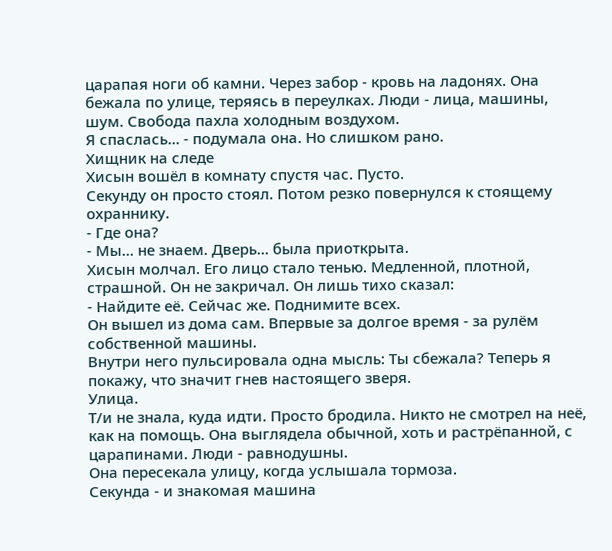царапая ноги об камни. Через забор - кровь на ладонях. Она бежала по улице, теряясь в переулках. Люди - лица, машины, шум. Свобода пахла холодным воздухом.
Я спаслась... - подумала она. Но слишком рано.
Хищник на следе
Хисын вошёл в комнату спустя час. Пусто.
Секунду он просто стоял. Потом резко повернулся к стоящему охраннику.
- Где она?
- Мы... не знаем. Дверь... была приоткрыта.
Хисын молчал. Его лицо стало тенью. Медленной, плотной, страшной. Он не закричал. Он лишь тихо сказал:
- Найдите её. Сейчас же. Поднимите всех.
Он вышел из дома сам. Впервые за долгое время - за рулём собственной машины.
Внутри него пульсировала одна мысль: Ты сбежала? Теперь я покажу, что значит гнев настоящего зверя.
Улица.
Т/и не знала, куда идти. Просто бродила. Никто не смотрел на неё, как на помощь. Она выглядела обычной, хоть и растрёпанной, с царапинами. Люди - равнодушны.
Она пересекала улицу, когда услышала тормоза.
Секунда - и знакомая машина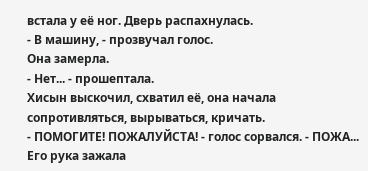встала у её ног. Дверь распахнулась.
- В машину, - прозвучал голос.
Она замерла.
- Нет... - прошептала.
Хисын выскочил, схватил её, она начала сопротивляться, вырываться, кричать.
- ПОМОГИТЕ! ПОЖАЛУЙСТА! - голос сорвался. - ПОЖА...
Его рука зажала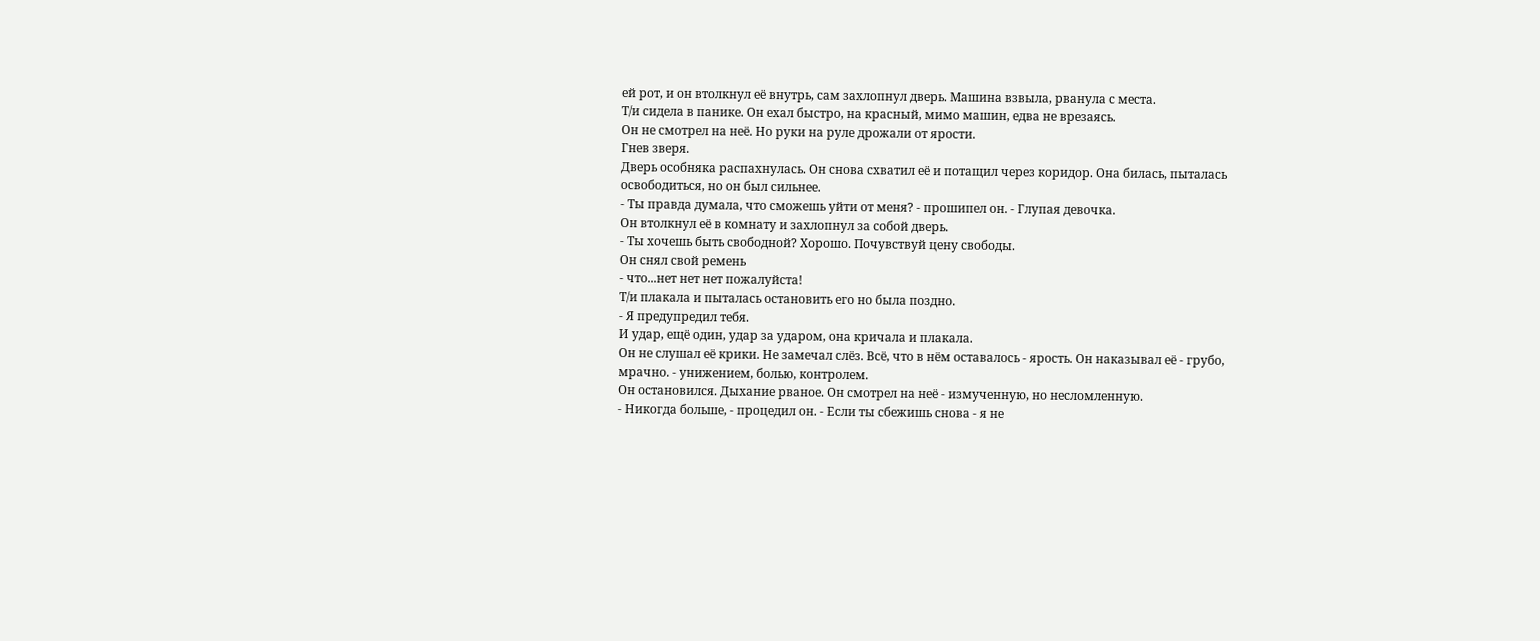ей рот, и он втолкнул её внутрь, сам захлопнул дверь. Машина взвыла, рванула с места.
Т/и сидела в панике. Он ехал быстро, на красный, мимо машин, едва не врезаясь.
Он не смотрел на неё. Но руки на руле дрожали от ярости.
Гнев зверя.
Дверь особняка распахнулась. Он снова схватил её и потащил через коридор. Она билась, пыталась освободиться, но он был сильнее.
- Ты правда думала, что сможешь уйти от меня? - прошипел он. - Глупая девочка.
Он втолкнул её в комнату и захлопнул за собой дверь.
- Ты хочешь быть свободной? Хорошо. Почувствуй цену свободы.
Он снял свой ремень
- что...нет нет нет пожалуйста!
Т/и плакала и пыталась остановить его но была поздно.
- Я предупредил тебя.
И удар, ещё один, удар за ударом, она кричала и плакала.
Он не слушал её крики. Не замечал слёз. Всё, что в нём оставалось - ярость. Он наказывал её - грубо, мрачно. - унижением, болью, контролем.
Он остановился. Дыхание рваное. Он смотрел на неё - измученную, но несломленную.
- Никогда больше, - процедил он. - Если ты сбежишь снова - я не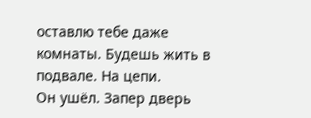оставлю тебе даже комнаты. Будешь жить в подвале. На цепи.
Он ушёл. Запер дверь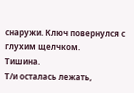снаружи. Ключ повернулся с глухим щелчком.
Тишина.
Т/и осталась лежать,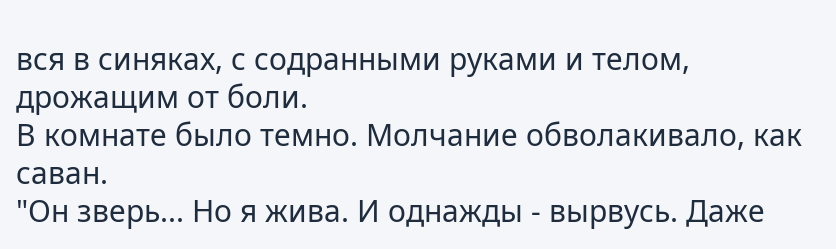вся в синяках, с содранными руками и телом, дрожащим от боли.
В комнате было темно. Молчание обволакивало, как саван.
"Он зверь... Но я жива. И однажды - вырвусь. Даже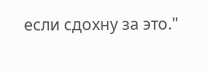если сдохну за это."